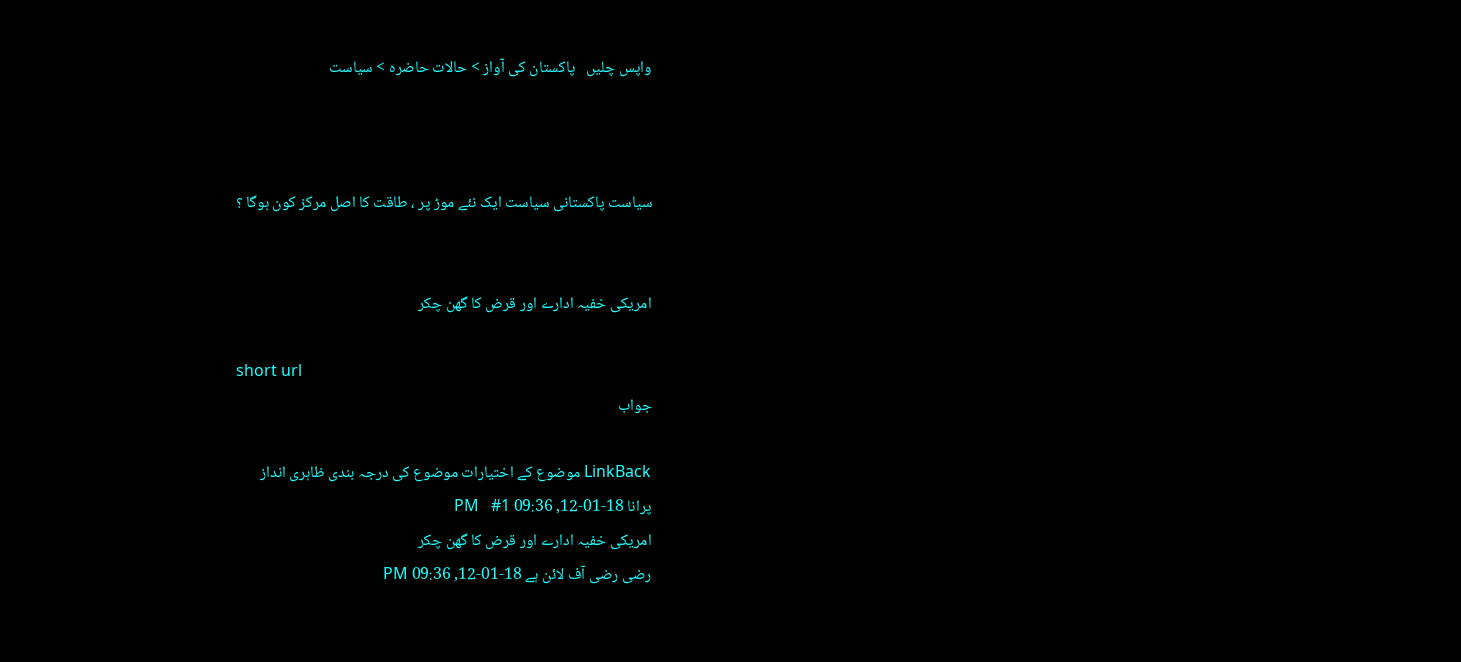واپس چلیں   پاکستان کی آواز > حالات حاضرہ > سیاست



سیاست پاکستانی سیاست ایک نئے موڑ پر ، طاقت کا اصل مرکز کون ہوگا ؟


امریکی خفیہ ادارے اور قرض کا گھن چکر

short url
جواب

LinkBack موضوع کے اختیارات موضوع کی درجہ بندی ظاہری انداز
پرانا 18-01-12, 09:36 PM   #1
امریکی خفیہ ادارے اور قرض کا گھن چکر
رضی رضی آف لائن ہے 18-01-12, 09:36 PM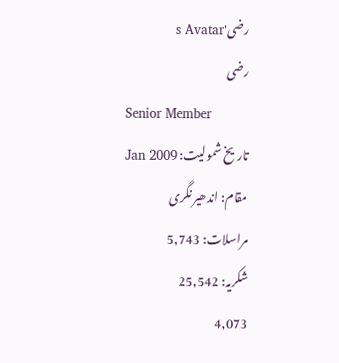رضی's Avatar
رضی
Senior Member
تاریخ شمولیت: Jan 2009
مقام: اندھیر نگری
مراسلات: 5,743
شکریہ: 25,542
4,073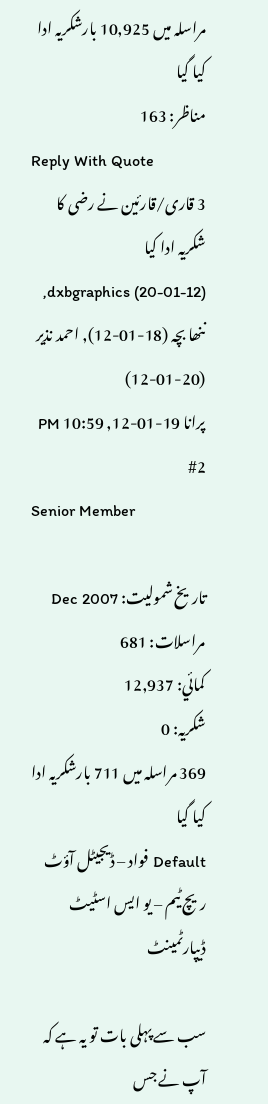مراسلہ میں 10,925 بارشکریہ ادا کیا گیا
مناظر: 163
Reply With Quote
3 قاری/قارئین نے رضی کا شکریہ ادا کیا
dxbgraphics (20-01-12), ننھا بچہ (18-01-12), احمد نذیر (20-01-12)
پرانا 19-01-12, 10:59 PM   #2
Senior Member

تاریخ شمولیت: Dec 2007
مراسلات: 681
کمائي: 12,937
شکریہ: 0
369 مراسلہ میں 711 بارشکریہ ادا کیا گیا
Default فواد – ڈيجيٹل آؤٹ ريچ ٹيم – يو ايس اسٹيٹ ڈيپارٹمينٹ

سب سے پہلی بات تو يہ ہے کہ آپ نے جس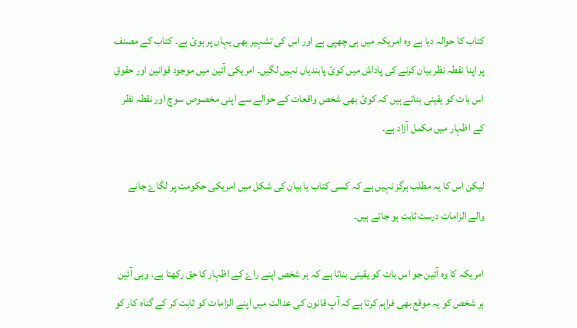کتاب کا حوالہ ديا ہے وہ امريکہ ميں ہی چھپی ہے اور اس کی تشہير بھی يہاں پر ہوئ ہے۔ کتاب کے مصنف پر اپنا نقطہ نظر بيان کرنے کی پاداش ميں کوئ پابندياں نہيں لگيں۔ امريکی آئين ميں موجود قوانين اور حقوق اس بات کو يقينی بناتے ہيں کہ کوئ بھی شخص واقعات کے حوالے سے اپنی مخصوص سوچ اور نقطہ نظر کے اظہار ميں مکمل آزاد ہے۔

ليکن اس کا يہ مطلب ہرگز نہيں ہے کہ کسی کتاب يا بيان کی شکل ميں امريکی حکومت پر لگاۓ جانے والے الزامات درست ثابت ہو جاتے ہیں۔

امريکہ کا وہ آئين جو اس بات کو یقينی بناتا ہے کہ ہر شخص اپنے راۓ کے اظہار کا حق رکھتا ہے، وہی آئين ہر شخص کو يہ موقع بھی فراہم کرتا ہے کہ آپ قانون کی عدالت ميں اپنے الزامات کو ثابت کر کے گناہ کار کو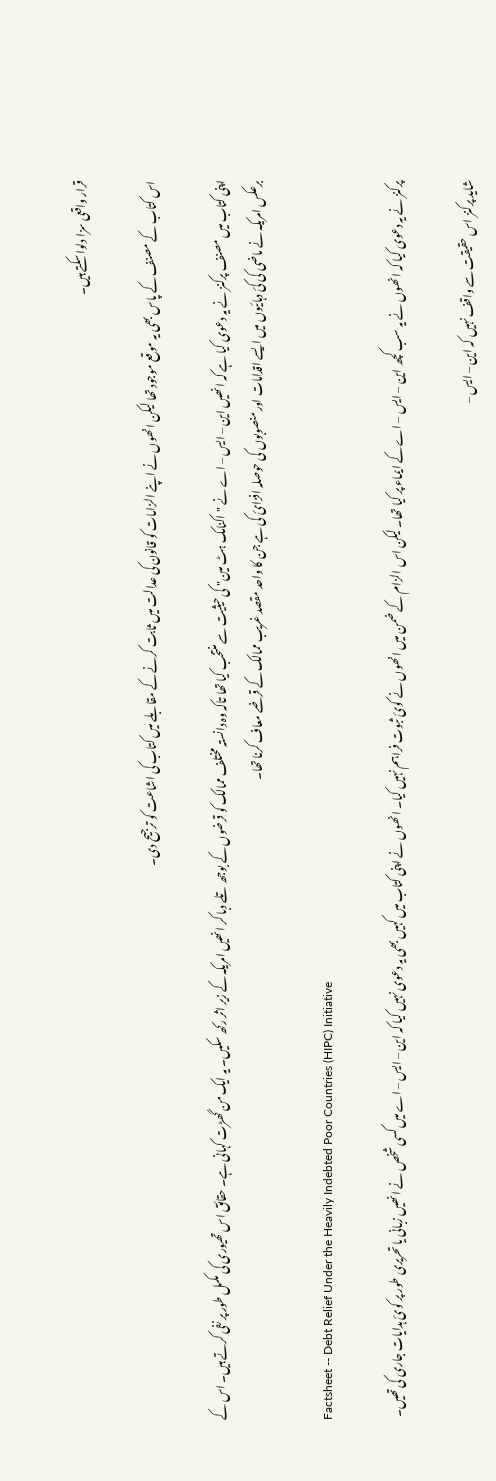قرار واقعی سزا دلوا سکتے ہيں۔

اس کتاب کے مصنف کے پاس بھی يہ موقع موجود تھا ليکن انھوں نے اپنے الزامات کو قانون کی عدالت ميں ثابت کرنے کے مقابلے ميں کتاب کی اشاعت کو ترجيح دی۔

اپنی کتاب ميں مصنف پرکنز نے يہ دعوی کيا ہے کہ انھيں اين – ايس – اے نے "اکنامک ہٹ مين" کی حيثيت سے منتخب کيا تھا تاکہ وہ دانستہ مختلف ممالک کو قرضوں کے بوجھ تلے دبا کر انھيں امريکہ کے زير اثر رکھ سکيں۔ يہ ايک من گھڑت کہانی ہے۔ حقائق اس تھيوری کی مکمل طور پر نفی کرتے ہيں۔ اس کے برعکس امريکہ نے ماضی کی کئ دہائيوں ميں ايسے اقدامات اور منصوبوں کی حوصلہ افزائ کی ہے جن کا واحد مقصد غريب ممالک کے قرضے معاف کرنا تھا۔

Factsheet -- Debt Relief Under the Heavily Indebted Poor Countries (HIPC) Initiative

پرکنز نے يہ دعوی کيا کہ انھوں نے يہ سب کچھ اين – ايس – اے کے ایماء پر کيا تھا۔ ليکن اس الزام کے ضمن ميں انھوں نے کوئ ثبوت فراہم نہيں کيا۔ انھوں نے اپنی کتاب ميں کہيں بھی يہ دعوی نہيں کيا کہ اين – ايس – اے ميں کسی شخص نے انھيں زبانی يا تحریری طور پر کوئ ہدايات جاری کی تھيں۔

شايد پرکنز اس حقيقت سے واقف نہيں کہ اين – ايس –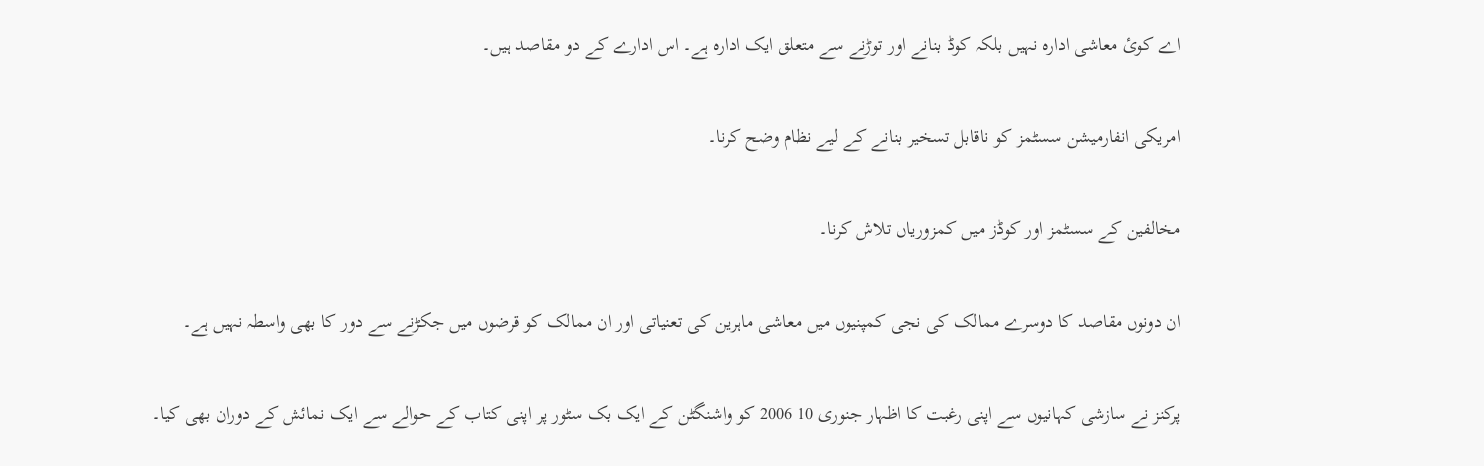اے کوئ معاشی ادارہ نہيں بلکہ کوڈ بنانے اور توڑنے سے متعلق ايک ادارہ ہے۔ اس ادارے کے دو مقاصد ہيں۔

امريکی انفارميشن سسٹمز کو ناقابل تسخير بنانے کے ليے نظام وضح کرنا۔

مخالفين کے سسٹمز اور کوڈز میں کمزورياں تلاش کرنا۔

ان دونوں مقاصد کا دوسرے ممالک کی نجی کمپنیوں ميں معاشی ماہرين کی تعنياتی اور ان ممالک کو قرضوں ميں جکڑنے سے دور کا بھی واسطہ نہيں ہے۔

پرکنز نے سازشی کہانیوں سے اپنی رغبت کا اظہار جنوری 10 2006 کو واشنگٹن کے ايک بک سٹور پر اپنی کتاب کے حوالے سے ايک نمائش کے دوران بھی کيا۔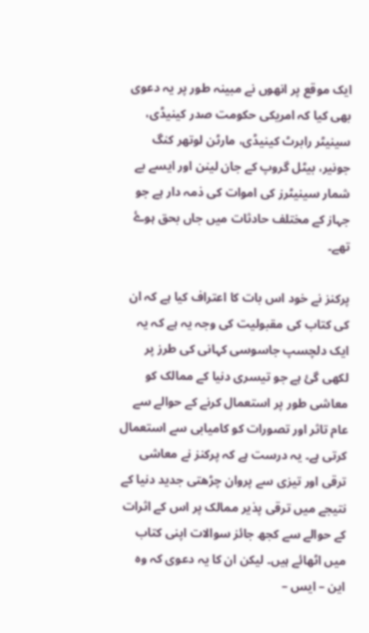ايک موقع پر انھوں نے مبينہ طور پر يہ دعوی بھی کيا کہ امريکی حکومت صدر کينيڈی، سينيٹر رابرٹ کينيڈی، مارٹن لوتھر کنگ جونير، بيٹل گروپ کے جان لينن اور ايسے بے شمار سينيٹرز کی اموات کی ذمہ دار ہے جو جہاز کے مختلف حادثات ميں جاں بحق ہوۓ تھے۔

پرکنز نے خود اس بات کا اعتراف کيا ہے کہ ان کی کتاب کی مقبوليت کی وجہ يہ ہے کہ يہ ايک دلچسپ جاسوسی کہانی کی طرز پر لکھی گئ ہے جو تيسری دنيا کے ممالک کو معاشی طور پر استعمال کرنے کے حوالے سے عام تاثر اور تصورات کو کاميابی سے استعمال کرتی ہے۔ يہ درست ہے کہ پرکنز نے معاشی ترقی اور تيزی سے پروان چڑھتی جديد دنيا کے نتيجے ميں ترقی پذير ممالک پر اس کے اثرات کے حوالے سے کجھ جائز سوالات اپنی کتاب ميں اٹھائے ہيں۔ ليکن ان کا يہ دعوی کہ وہ اين – ايس –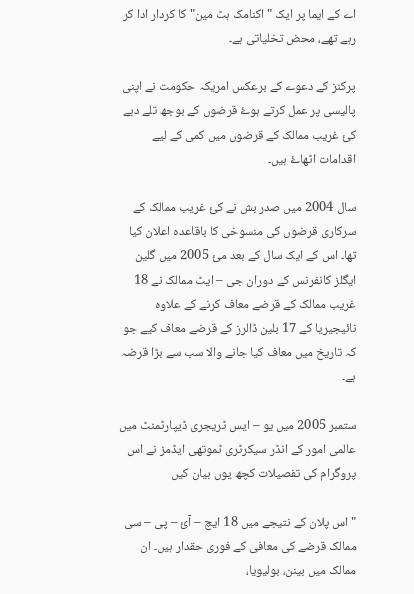اے کے ايما پر ايک "اکنامک ہٹ مين" کا کردار ادا کر رہے تھے، محض تخلياتی ہے۔

پرکنز کے دعوے کے برعکس امريکہ حکومت نے اپنی پاليسی پر عمل کرتے ہوۓ قرضوں کے بوجھ تلے دبے کئ غريب ممالک کے قرضوں میں کمی کے لیے اقدامات اٹھاۓ ہيں۔

سال 2004 ميں صدر بش نے کئ غريب ممالک کے سرکاری قرضوں کی منسوخی کا باقاعدہ اعلان کيا تھا۔ اس کے ايک سال کے بعد مئ 2005 ميں گلين ايگلز کانفرنس کے دوران جی – ايٹ ممالک نے 18 غريب ممالک کے قرضے معاف کرنے کے علاوہ نائيجيريا کے 17 بلين ڈالرز کے قرضے معاف کيے جو کہ تاريخ میں معاف کيا جانے والا سب سے بڑا قرضہ ہے۔

ستمبر 2005 ميں يو – ايس ٹريجری ڈيپارٹمنٹ ميں عالمی امور کے انڈر سيکرٹری ٹموتھی ايڈمز نے اس پروگرام کی تفصيلات کچھ يوں بيان کيں

"اس پلان کے نتيجے ميں 18 ايچ – آئ – پی – سی ممالک قرضے کی معافی کے فوری حقدار ہيں۔ ان ممالک ميں بينن، بوليويا،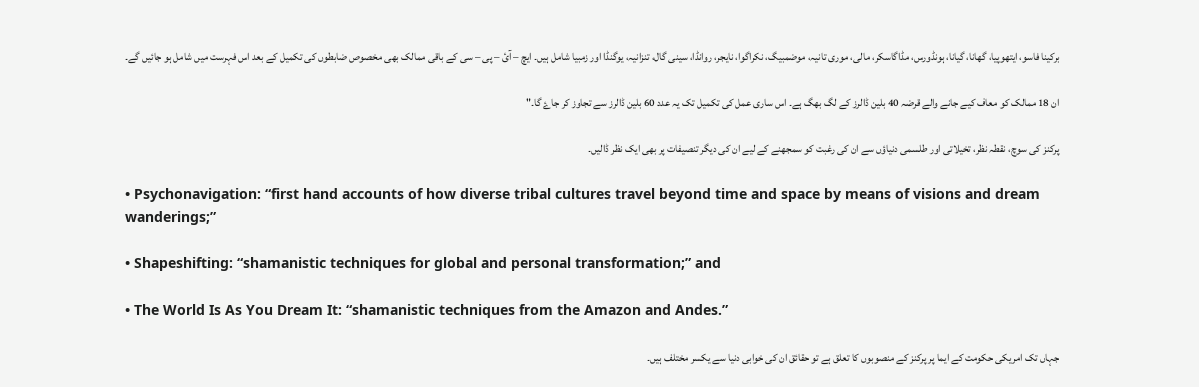برکينا فاسو، ايتھوپيا، گھانا، گيانا، ہونڈورس، مڈاگاسکر، مالی، موری تانيہ، موضمبيگ، نکراگوا، نايجر، روانڈا، سينی گال، تنزانيہ، يوگنڈا اور زمبيا شامل ہيں۔ ايچ – آئ – پی – سی کے باقی ممالک بھی مخصوص ضابطوں کی تکميل کے بعد اس فہرست ميں شامل ہو جائيں گے۔

ان 18 ممالک کو معاف کيے جانے والے قرضہ 40 بلين ڈالرز کے لگ بھگ ہے۔ اس ساری عمل کی تکميل تک يہ عدد 60 بلين ڈالرز سے تجاوز کر جاۓ گا۔"

پرکنز کی سوچ، نقطہ نظر، تخيلاتی اور طلسمی دنياؤں سے ان کی رغبت کو سمجھنے کے لیے ان کی ديگر تنصيفات پر بھی ايک نظر ڈاليں۔

• Psychonavigation: “first hand accounts of how diverse tribal cultures travel beyond time and space by means of visions and dream wanderings;”

• Shapeshifting: “shamanistic techniques for global and personal transformation;” and

• The World Is As You Dream It: “shamanistic techniques from the Amazon and Andes.”

جہاں تک امريکی حکومت کے ايما پر پرکنز کے منصوبوں کا تعلق ہے تو حقائق ان کی خوابی دنيا سے يکسر مختلف ہيں۔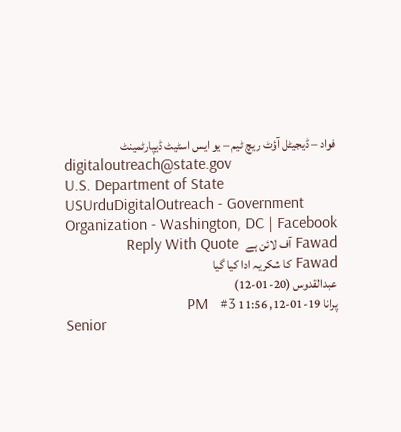فواد – ڈيجيٹل آؤٹ ريچ ٹيم – يو ايس اسٹيٹ ڈيپارٹمينٹ
digitaloutreach@state.gov
U.S. Department of State
USUrduDigitalOutreach - Government Organization - Washington, DC | Facebook
Fawad آف لائن ہے   Reply With Quote
Fawad کا شکریہ ادا کیا گیا
عبدالقدوس (20-01-12)
پرانا 19-01-12, 11:56 PM   #3
Senior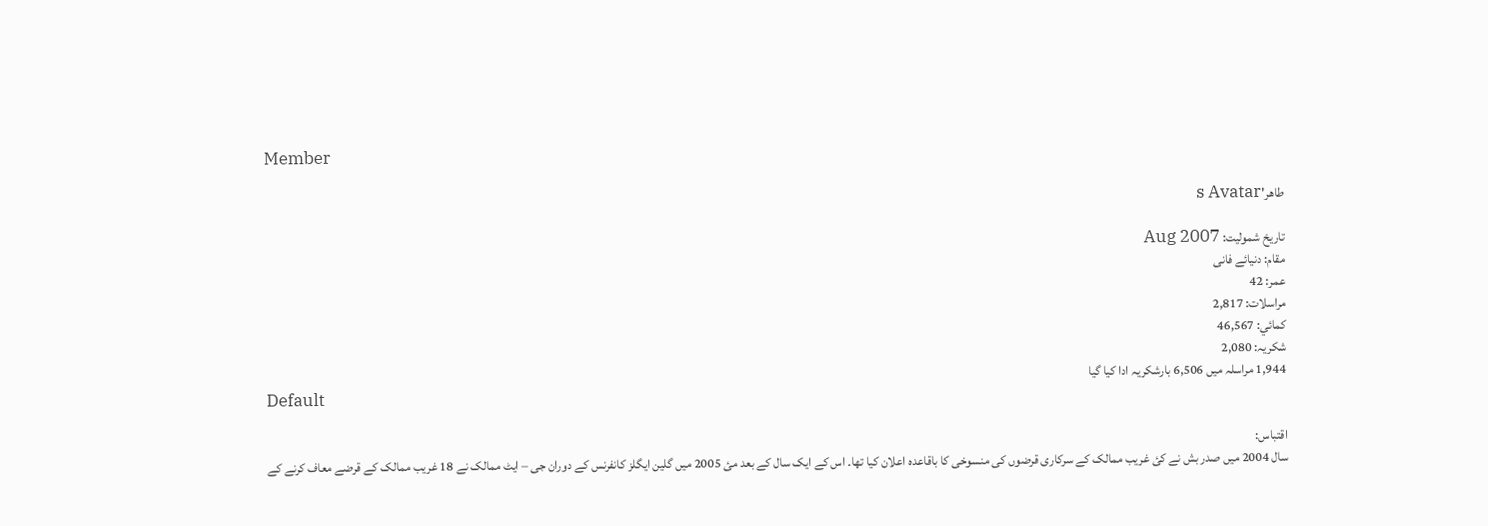Member

طاھر's Avatar

تاریخ شمولیت: Aug 2007
مقام: دنیائے فانی
عمر: 42
مراسلات: 2,817
کمائي: 46,567
شکریہ: 2,080
1,944 مراسلہ میں 6,506 بارشکریہ ادا کیا گیا
Default

اقتباس:
سال 2004 ميں صدر بش نے کئ غريب ممالک کے سرکاری قرضوں کی منسوخی کا باقاعدہ اعلان کيا تھا۔ اس کے ايک سال کے بعد مئ 2005 ميں گلين ايگلز کانفرنس کے دوران جی – ايٹ ممالک نے 18 غريب ممالک کے قرضے معاف کرنے کے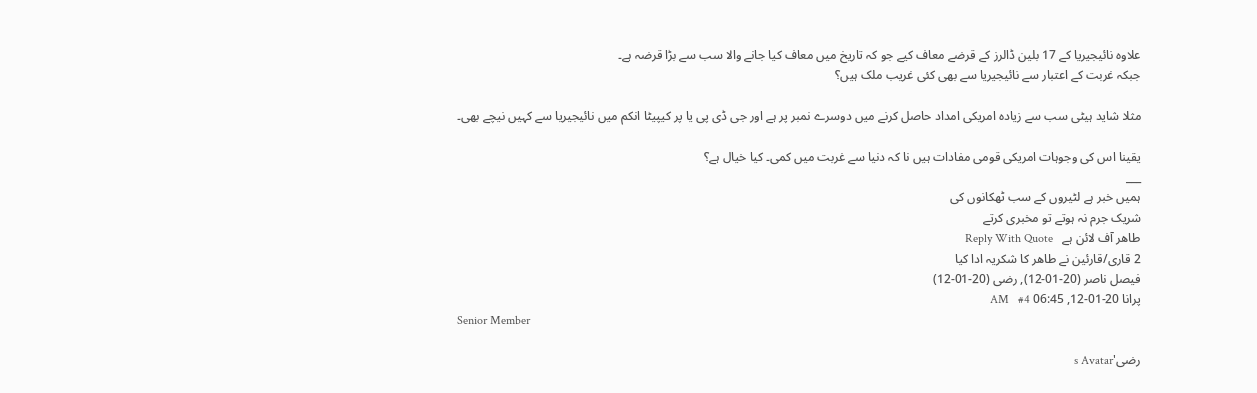علاوہ نائيجيريا کے 17 بلين ڈالرز کے قرضے معاف کيے جو کہ تاريخ میں معاف کيا جانے والا سب سے بڑا قرضہ ہے۔
جبکہ غربت کے اعتبار سے نائیجیریا سے بھی کئی غریب ملک ہیں؟

مثلا شاید ہیٹی سب سے زیادہ امریکی امداد حاصل کرنے میں دوسرے نمبر پر ہے اور جی ڈی پی یا پر کیپیٹا انکم میں نائیجیریا سے کہیں نیچے بھی۔

یقینا اس کی وجوہات امریکی قومی مفادات ہیں نا کہ دنیا سے غربت میں کمی۔ کیا خیال ہے؟
___
ہمیں خبر ہے لٹیروں کے سب ٹھکانوں کی
شریک جرم نہ ہوتے تو مخبری کرتے
طاھر آف لائن ہے   Reply With Quote
2 قاری/قارئین نے طاھر کا شکریہ ادا کیا
فیصل ناصر (20-01-12), رضی (20-01-12)
پرانا 20-01-12, 06:45 AM   #4
Senior Member

رضی's Avatar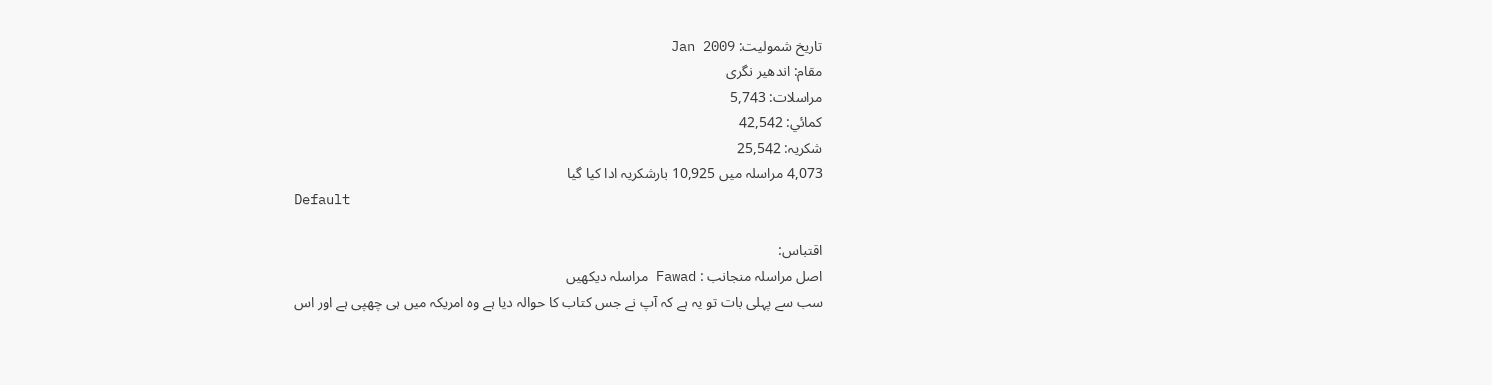تاریخ شمولیت: Jan 2009
مقام: اندھیر نگری
مراسلات: 5,743
کمائي: 42,542
شکریہ: 25,542
4,073 مراسلہ میں 10,925 بارشکریہ ادا کیا گیا
Default

اقتباس:
اصل مراسلہ منجانب : Fawad مراسلہ دیکھیں
سب سے پہلی بات تو يہ ہے کہ آپ نے جس کتاب کا حوالہ ديا ہے وہ امريکہ ميں ہی چھپی ہے اور اس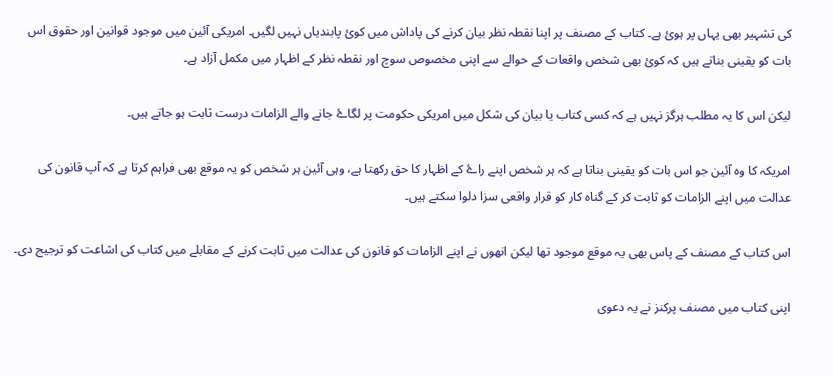کی تشہير بھی يہاں پر ہوئ ہے۔ کتاب کے مصنف پر اپنا نقطہ نظر بيان کرنے کی پاداش ميں کوئ پابندياں نہيں لگيں۔ امريکی آئين ميں موجود قوانين اور حقوق اس بات کو يقينی بناتے ہيں کہ کوئ بھی شخص واقعات کے حوالے سے اپنی مخصوص سوچ اور نقطہ نظر کے اظہار ميں مکمل آزاد ہے۔

ليکن اس کا يہ مطلب ہرگز نہيں ہے کہ کسی کتاب يا بيان کی شکل ميں امريکی حکومت پر لگاۓ جانے والے الزامات درست ثابت ہو جاتے ہیں۔

امريکہ کا وہ آئين جو اس بات کو یقينی بناتا ہے کہ ہر شخص اپنے راۓ کے اظہار کا حق رکھتا ہے، وہی آئين ہر شخص کو يہ موقع بھی فراہم کرتا ہے کہ آپ قانون کی عدالت ميں اپنے الزامات کو ثابت کر کے گناہ کار کو قرار واقعی سزا دلوا سکتے ہيں۔

اس کتاب کے مصنف کے پاس بھی يہ موقع موجود تھا ليکن انھوں نے اپنے الزامات کو قانون کی عدالت ميں ثابت کرنے کے مقابلے ميں کتاب کی اشاعت کو ترجيح دی۔

اپنی کتاب ميں مصنف پرکنز نے يہ دعوی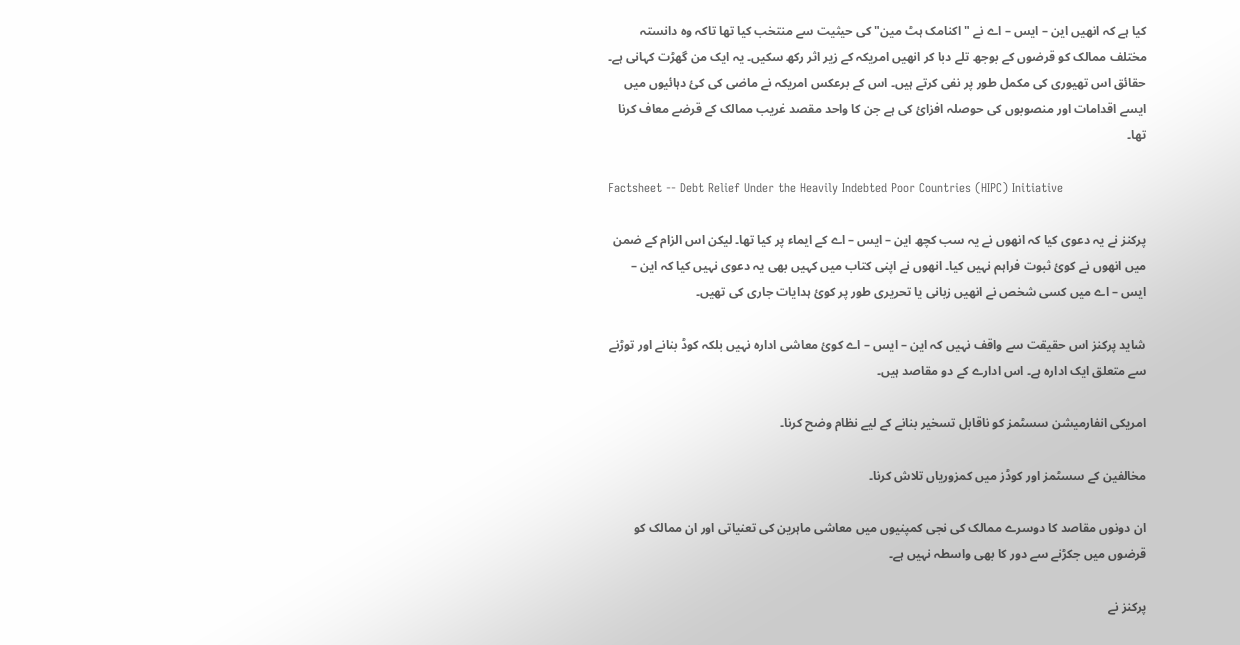کيا ہے کہ انھيں اين – ايس – اے نے "اکنامک ہٹ مين" کی حيثيت سے منتخب کيا تھا تاکہ وہ دانستہ مختلف ممالک کو قرضوں کے بوجھ تلے دبا کر انھيں امريکہ کے زير اثر رکھ سکيں۔ يہ ايک من گھڑت کہانی ہے۔ حقائق اس تھيوری کی مکمل طور پر نفی کرتے ہيں۔ اس کے برعکس امريکہ نے ماضی کی کئ دہائيوں ميں ايسے اقدامات اور منصوبوں کی حوصلہ افزائ کی ہے جن کا واحد مقصد غريب ممالک کے قرضے معاف کرنا تھا۔

Factsheet -- Debt Relief Under the Heavily Indebted Poor Countries (HIPC) Initiative

پرکنز نے يہ دعوی کيا کہ انھوں نے يہ سب کچھ اين – ايس – اے کے ایماء پر کيا تھا۔ ليکن اس الزام کے ضمن ميں انھوں نے کوئ ثبوت فراہم نہيں کيا۔ انھوں نے اپنی کتاب ميں کہيں بھی يہ دعوی نہيں کيا کہ اين – ايس – اے ميں کسی شخص نے انھيں زبانی يا تحریری طور پر کوئ ہدايات جاری کی تھيں۔

شايد پرکنز اس حقيقت سے واقف نہيں کہ اين – ايس – اے کوئ معاشی ادارہ نہيں بلکہ کوڈ بنانے اور توڑنے سے متعلق ايک ادارہ ہے۔ اس ادارے کے دو مقاصد ہيں۔

امريکی انفارميشن سسٹمز کو ناقابل تسخير بنانے کے ليے نظام وضح کرنا۔

مخالفين کے سسٹمز اور کوڈز میں کمزورياں تلاش کرنا۔

ان دونوں مقاصد کا دوسرے ممالک کی نجی کمپنیوں ميں معاشی ماہرين کی تعنياتی اور ان ممالک کو قرضوں ميں جکڑنے سے دور کا بھی واسطہ نہيں ہے۔

پرکنز نے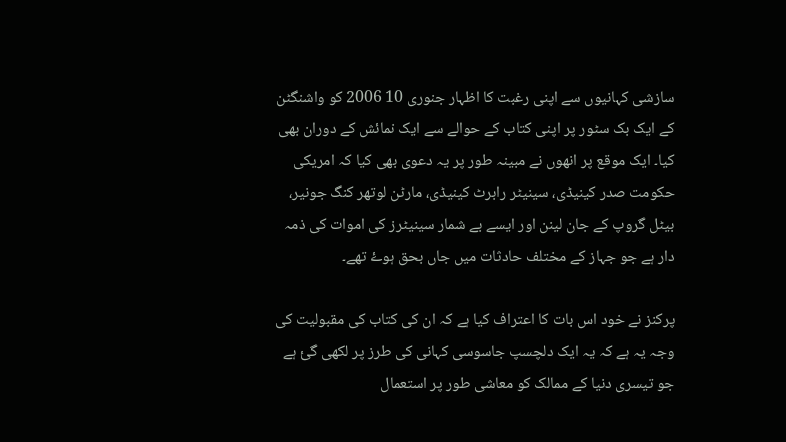سازشی کہانیوں سے اپنی رغبت کا اظہار جنوری 10 2006 کو واشنگٹن کے ايک بک سٹور پر اپنی کتاب کے حوالے سے ايک نمائش کے دوران بھی کيا۔ ايک موقع پر انھوں نے مبينہ طور پر يہ دعوی بھی کيا کہ امريکی حکومت صدر کينيڈی، سينيٹر رابرٹ کينيڈی، مارٹن لوتھر کنگ جونير، بيٹل گروپ کے جان لينن اور ايسے بے شمار سينيٹرز کی اموات کی ذمہ دار ہے جو جہاز کے مختلف حادثات ميں جاں بحق ہوۓ تھے۔

پرکنز نے خود اس بات کا اعتراف کيا ہے کہ ان کی کتاب کی مقبوليت کی وجہ يہ ہے کہ يہ ايک دلچسپ جاسوسی کہانی کی طرز پر لکھی گئ ہے جو تيسری دنيا کے ممالک کو معاشی طور پر استعمال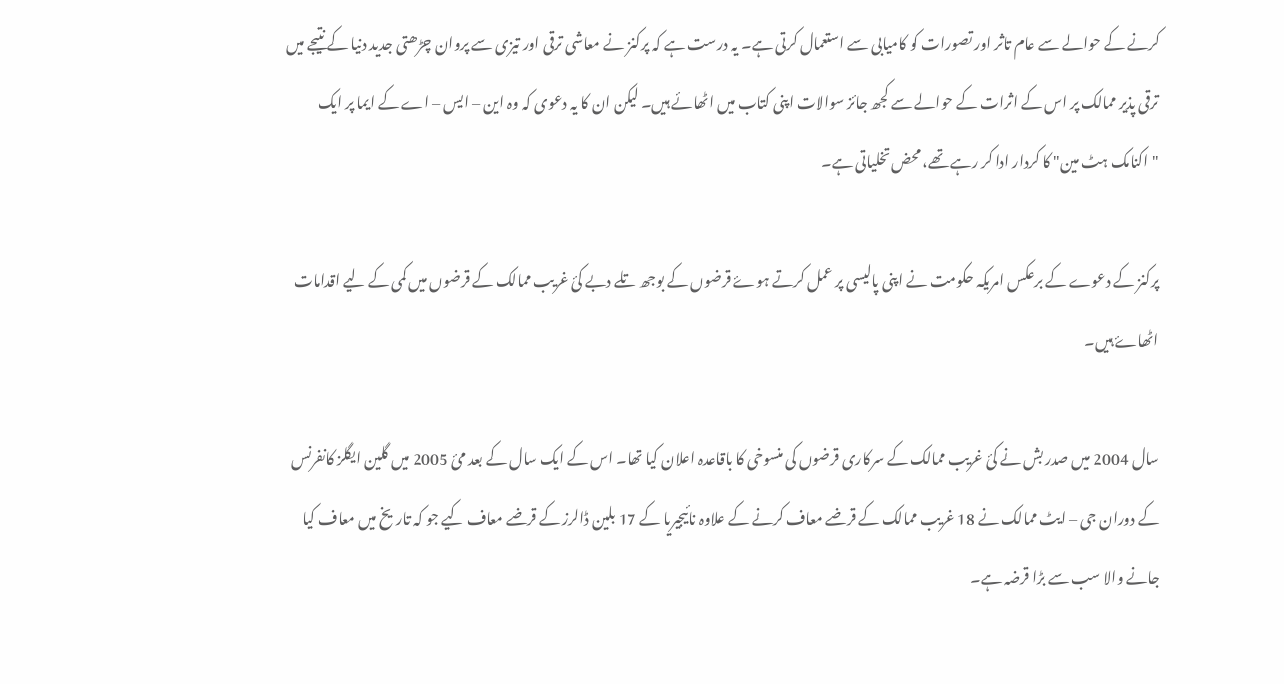کرنے کے حوالے سے عام تاثر اور تصورات کو کاميابی سے استعمال کرتی ہے۔ يہ درست ہے کہ پرکنز نے معاشی ترقی اور تيزی سے پروان چڑھتی جديد دنيا کے نتيجے ميں ترقی پذير ممالک پر اس کے اثرات کے حوالے سے کجھ جائز سوالات اپنی کتاب ميں اٹھائے ہيں۔ ليکن ان کا يہ دعوی کہ وہ اين – ايس – اے کے ايما پر ايک "اکنامک ہٹ مين" کا کردار ادا کر رہے تھے، محض تخلياتی ہے۔

پرکنز کے دعوے کے برعکس امريکہ حکومت نے اپنی پاليسی پر عمل کرتے ہوۓ قرضوں کے بوجھ تلے دبے کئ غريب ممالک کے قرضوں میں کمی کے لیے اقدامات اٹھاۓ ہيں۔

سال 2004 ميں صدر بش نے کئ غريب ممالک کے سرکاری قرضوں کی منسوخی کا باقاعدہ اعلان کيا تھا۔ اس کے ايک سال کے بعد مئ 2005 ميں گلين ايگلز کانفرنس کے دوران جی – ايٹ ممالک نے 18 غريب ممالک کے قرضے معاف کرنے کے علاوہ نائيجيريا کے 17 بلين ڈالرز کے قرضے معاف کيے جو کہ تاريخ میں معاف کيا جانے والا سب سے بڑا قرضہ ہے۔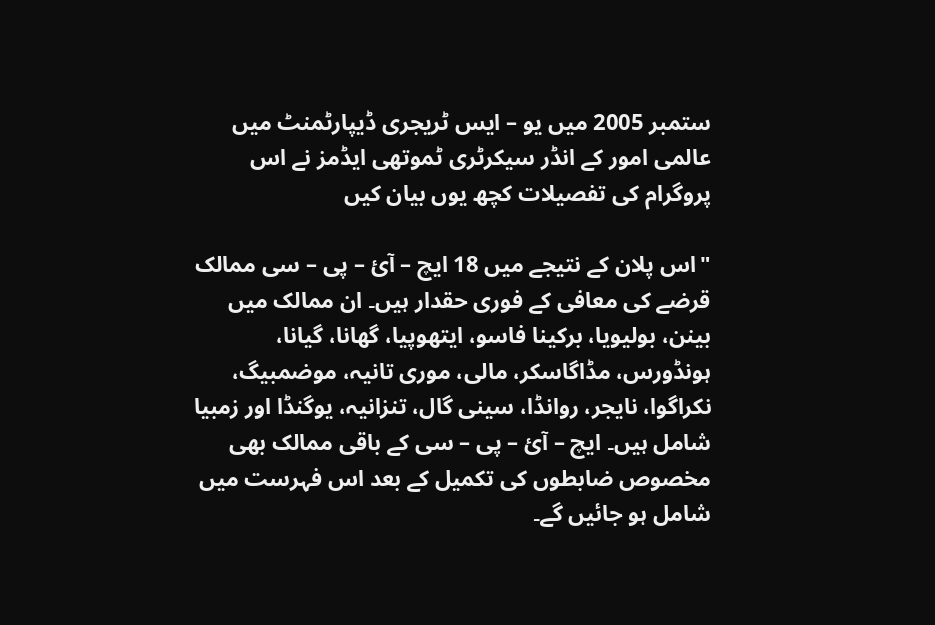ستمبر 2005 ميں يو – ايس ٹريجری ڈيپارٹمنٹ ميں عالمی امور کے انڈر سيکرٹری ٹموتھی ايڈمز نے اس پروگرام کی تفصيلات کچھ يوں بيان کيں

"اس پلان کے نتيجے ميں 18 ايچ – آئ – پی – سی ممالک قرضے کی معافی کے فوری حقدار ہيں۔ ان ممالک ميں بينن، بوليويا، برکينا فاسو، ايتھوپيا، گھانا، گيانا، ہونڈورس، مڈاگاسکر، مالی، موری تانيہ، موضمبيگ، نکراگوا، نايجر، روانڈا، سينی گال، تنزانيہ، يوگنڈا اور زمبيا شامل ہيں۔ ايچ – آئ – پی – سی کے باقی ممالک بھی مخصوص ضابطوں کی تکميل کے بعد اس فہرست ميں شامل ہو جائيں گے۔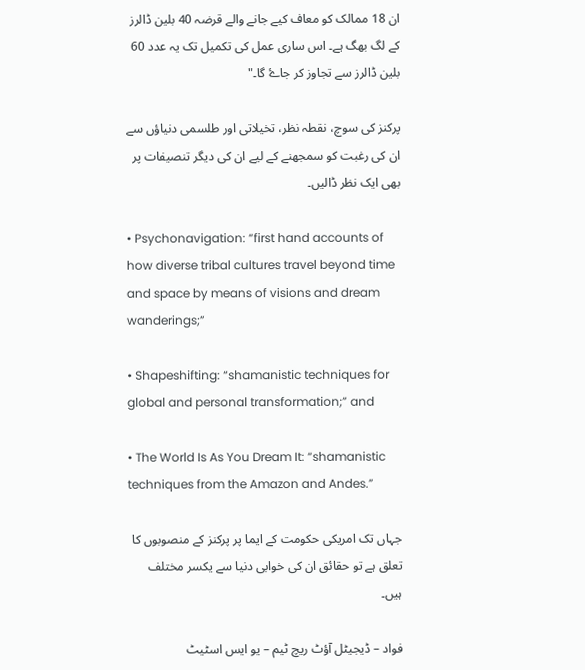ان 18 ممالک کو معاف کيے جانے والے قرضہ 40 بلين ڈالرز کے لگ بھگ ہے۔ اس ساری عمل کی تکميل تک يہ عدد 60 بلين ڈالرز سے تجاوز کر جاۓ گا۔"

پرکنز کی سوچ، نقطہ نظر، تخيلاتی اور طلسمی دنياؤں سے ان کی رغبت کو سمجھنے کے لیے ان کی ديگر تنصيفات پر بھی ايک نظر ڈاليں۔

• Psychonavigation: “first hand accounts of how diverse tribal cultures travel beyond time and space by means of visions and dream wanderings;”

• Shapeshifting: “shamanistic techniques for global and personal transformation;” and

• The World Is As You Dream It: “shamanistic techniques from the Amazon and Andes.”

جہاں تک امريکی حکومت کے ايما پر پرکنز کے منصوبوں کا تعلق ہے تو حقائق ان کی خوابی دنيا سے يکسر مختلف ہيں۔

فواد – ڈيجيٹل آؤٹ ريچ ٹيم – يو ايس اسٹيٹ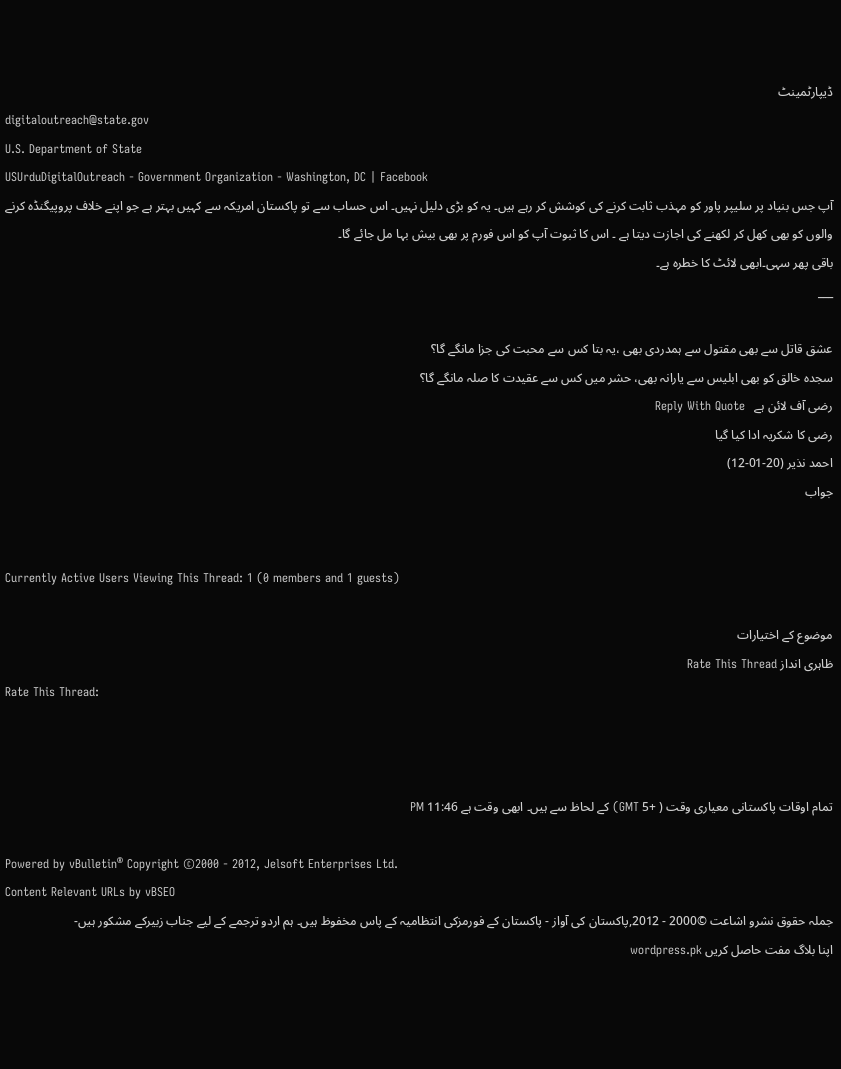ڈيپارٹمينٹ
digitaloutreach@state.gov
U.S. Department of State
USUrduDigitalOutreach - Government Organization - Washington, DC | Facebook
آپ جس بنیاد پر سلیپر پاور کو مہذب ثابت کرنے کی کوشش کر رہے ہیں۔ یہ کو بڑی دلیل نہیں۔ اس حساب سے تو پاکستان امریکہ سے کہیں بہتر ہے جو اپنے خلاف پروپیگنڈہ کرنے والوں کو بھی کھل کر لکھنے کی اجازت دیتا ہے ۔ اس کا ثبوت آپ کو اس فورم پر بھی بیش بہا مل جائے گا۔
باقی پھر سہی۔ابھی لائٹ کا خطرہ ہے۔
___

عشق قاتل سے بھی مقتول سے ہمدردی بھی ،یہ بتا کس سے محبت کی جزا مانگے گا؟
سجدہ خالق کو بھی ابلیس سے یارانہ بھی، حشر میں کس سے عقیدت کا صلہ مانگے گا؟
رضی آف لائن ہے   Reply With Quote
رضی کا شکریہ ادا کیا گیا
احمد نذیر (20-01-12)
جواب


Currently Active Users Viewing This Thread: 1 (0 members and 1 guests)

موضوع کے اختیارات
ظاہری انداز Rate This Thread
Rate This Thread:



تمام اوقات پاکستانی معیاری وقت ( +5 GMT) کے لحاظ سے ہیں۔ ابھی وقت ہے 11:46 PM

Powered by vBulletin® Copyright ©2000 - 2012, Jelsoft Enterprises Ltd.
Content Relevant URLs by vBSEO
جملہ حقوق نشرو اشاعت ©2000 - 2012,پاکستان کی آواز - پاکستان کے فورمزکی انتظامیہ کے پاس مخفوظ ہیں۔ ہم اردو ترجمے کے لیے جناب زبیرکے مشکور ہیں-
اپنا بلاگ مفت حاصل کریں wordpress.pk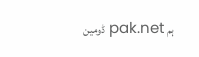ہم pak.net ڈومین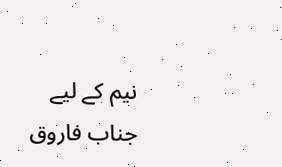نیم کے لیے جناب فاروق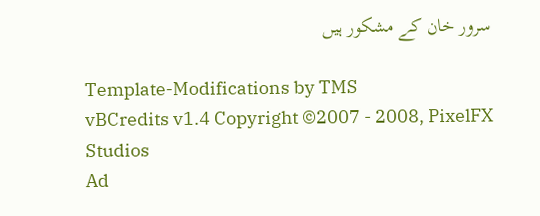سرور خان کے مشکور ہیں

Template-Modifications by TMS
vBCredits v1.4 Copyright ©2007 - 2008, PixelFX Studios
Ad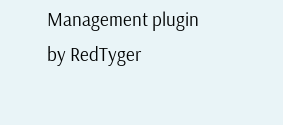Management plugin by RedTyger